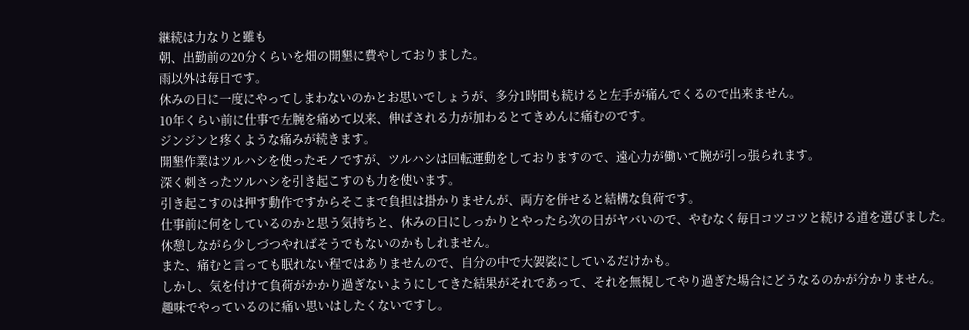継続は力なりと雖も
朝、出勤前の20分くらいを畑の開墾に費やしておりました。
雨以外は毎日です。
休みの日に一度にやってしまわないのかとお思いでしょうが、多分1時間も続けると左手が痛んでくるので出来ません。
10年くらい前に仕事で左腕を痛めて以来、伸ばされる力が加わるとてきめんに痛むのです。
ジンジンと疼くような痛みが続きます。
開墾作業はツルハシを使ったモノですが、ツルハシは回転運動をしておりますので、遠心力が働いて腕が引っ張られます。
深く刺さったツルハシを引き起こすのも力を使います。
引き起こすのは押す動作ですからそこまで負担は掛かりませんが、両方を併せると結構な負荷です。
仕事前に何をしているのかと思う気持ちと、休みの日にしっかりとやったら次の日がヤバいので、やむなく毎日コツコツと続ける道を選びました。
休憩しながら少しづつやればそうでもないのかもしれません。
また、痛むと言っても眠れない程ではありませんので、自分の中で大袈裟にしているだけかも。
しかし、気を付けて負荷がかかり過ぎないようにしてきた結果がそれであって、それを無視してやり過ぎた場合にどうなるのかが分かりません。
趣味でやっているのに痛い思いはしたくないですし。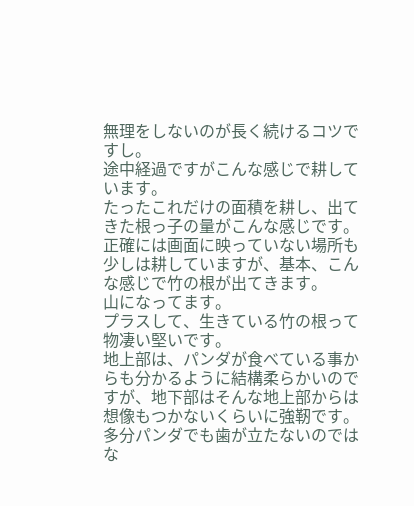無理をしないのが長く続けるコツですし。
途中経過ですがこんな感じで耕しています。
たったこれだけの面積を耕し、出てきた根っ子の量がこんな感じです。
正確には画面に映っていない場所も少しは耕していますが、基本、こんな感じで竹の根が出てきます。
山になってます。
プラスして、生きている竹の根って物凄い堅いです。
地上部は、パンダが食べている事からも分かるように結構柔らかいのですが、地下部はそんな地上部からは想像もつかないくらいに強靭です。
多分パンダでも歯が立たないのではな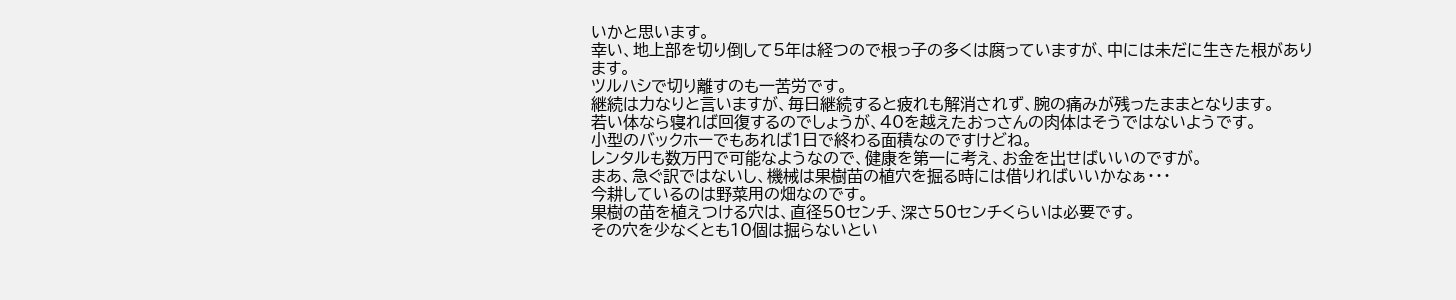いかと思います。
幸い、地上部を切り倒して5年は経つので根っ子の多くは腐っていますが、中には未だに生きた根があります。
ツルハシで切り離すのも一苦労です。
継続は力なりと言いますが、毎日継続すると疲れも解消されず、腕の痛みが残ったままとなります。
若い体なら寝れば回復するのでしょうが、40を越えたおっさんの肉体はそうではないようです。
小型のバックホーでもあれば1日で終わる面積なのですけどね。
レンタルも数万円で可能なようなので、健康を第一に考え、お金を出せばいいのですが。
まあ、急ぐ訳ではないし、機械は果樹苗の植穴を掘る時には借りればいいかなぁ・・・
今耕しているのは野菜用の畑なのです。
果樹の苗を植えつける穴は、直径50センチ、深さ50センチくらいは必要です。
その穴を少なくとも10個は掘らないとい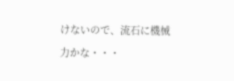けないので、流石に機械力かな・・・